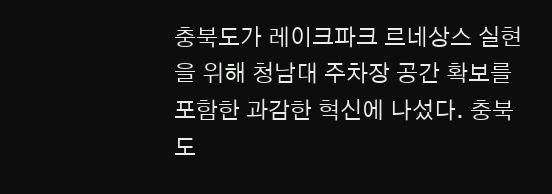충북도가 레이크파크 르네상스 실현을 위해 청남대 주차장 공간 확보를 포함한 과감한 혁신에 나섰다. 충북도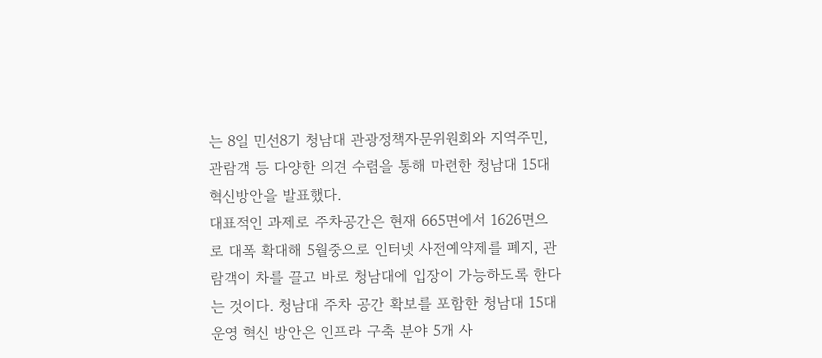는 8일 민선8기 청남대 관광정책자문위원회와 지역주민, 관람객 등 다양한 의견 수렴을 통해 마련한 청남대 15대 혁신방안을 발표했다.
대표적인 과제로 주차공간은 현재 665면에서 1626면으로 대폭 확대해 5월중으로 인터넷 사전예약제를 폐지, 관람객이 차를 끌고 바로 청남대에 입장이 가능하도록 한다는 것이다. 청남대 주차 공간 확보를 포함한 청남대 15대 운영 혁신 방안은 인프라 구축 분야 5개 사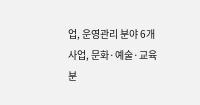업, 운영관리 분야 6개 사업, 문화·예술·교육 분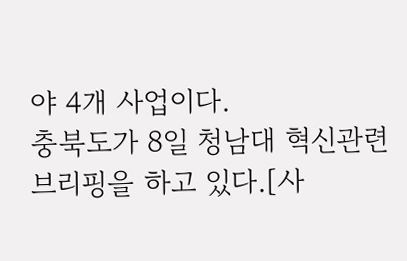야 4개 사업이다.
충북도가 8일 청남대 혁신관련 브리핑을 하고 있다.[사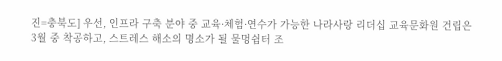진=충북도] 우선, 인프라 구축 분야 중 교육·체험·연수가 가능한 나라사랑 리더십 교육문화원 건립은 3월 중 착공하고, 스트레스 해소의 명소가 될 물멍쉼터 조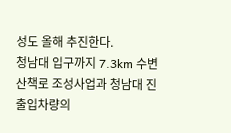성도 올해 추진한다.
청남대 입구까지 7.3km 수변 산책로 조성사업과 청남대 진출입차량의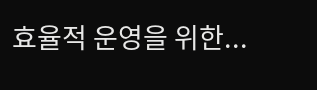효율적 운영을 위한...